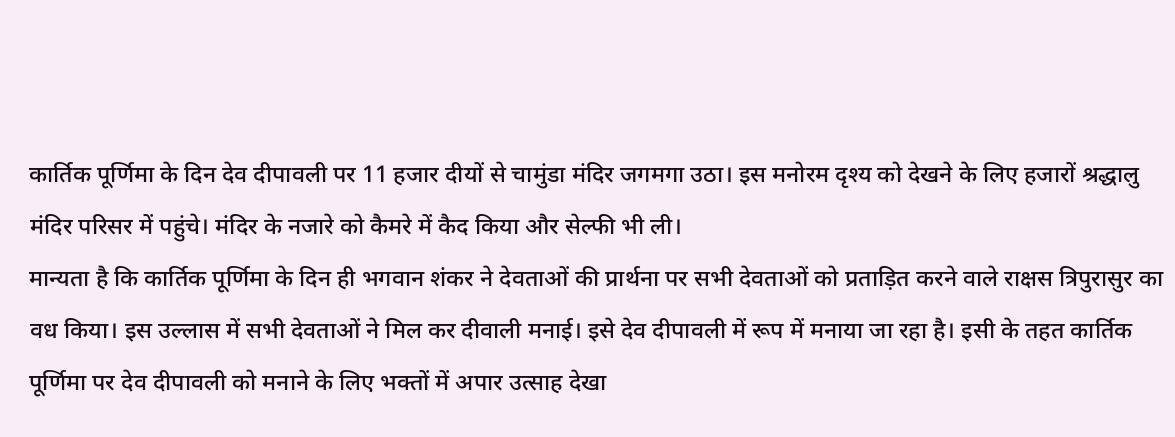कार्तिक पूर्णिमा के दिन देव दीपावली पर 11 हजार दीयों से चामुंडा मंदिर जगमगा उठा। इस मनोरम दृश्य को देखने के लिए हजारों श्रद्धालु मंदिर परिसर में पहुंचे। मंदिर के नजारे को कैमरे में कैद किया और सेल्फी भी ली।
मान्यता है कि कार्तिक पूर्णिमा के दिन ही भगवान शंकर ने देवताओं की प्रार्थना पर सभी देवताओं को प्रताड़ित करने वाले राक्षस त्रिपुरासुर का वध किया। इस उल्लास में सभी देवताओं ने मिल कर दीवाली मनाई। इसे देव दीपावली में रूप में मनाया जा रहा है। इसी के तहत कार्तिक पूर्णिमा पर देव दीपावली को मनाने के लिए भक्तों में अपार उत्साह देखा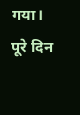गया। पूरे दिन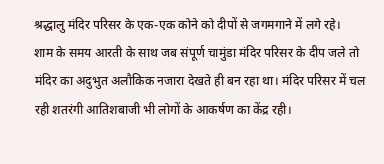श्रद्धालु मंदिर परिसर के एक-एक कोने को दीपों से जगमगाने में लगे रहे।
शाम के समय आरती के साथ जब संपूर्ण चामुंडा मंदिर परिसर के दीप जले तो मंदिर का अदुभुत अलौकिक नजारा देखते ही बन रहा था। मंदिर परिसर में चल रही शतरंगी आतिशबाजी भी लोगों के आकर्षण का केंद्र रही।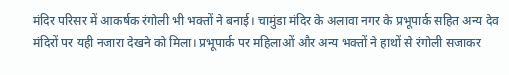मंदिर परिसर में आकर्षक रंगोली भी भक्तों ने बनाई। चामुंडा मंदिर के अलावा नगर के प्रभूपार्क सहित अन्य देव मंदिरों पर यही नजारा देखने को मिला। प्रभूपार्क पर महिलाओं और अन्य भक्तों ने हाथों से रंगोली सजाकर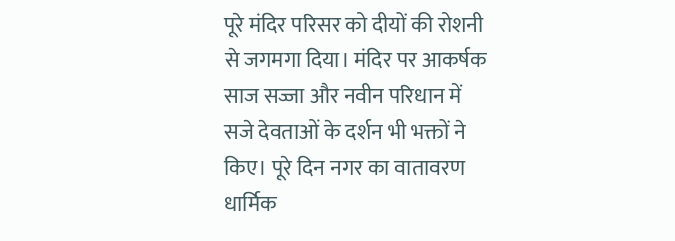पूरे मंदिर परिसर को दीयों की रोशनी से जगमगा दिया। मंदिर पर आकर्षक साज सज्जा और नवीन परिधान में सजे देवताओं के दर्शन भी भक्तों ने किए। पूरे दिन नगर का वातावरण धार्मिक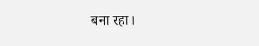बना रहा।